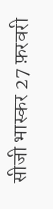सीजी भास्कर 27 फ़रवरी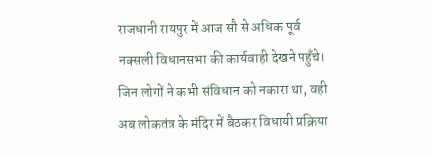राजधानी रायपुर में आज सौ से अधिक पूर्व नक्सली विधानसभा की कार्यवाही देखने पहुँचे। जिन लोगों ने कभी संविधान को नकारा था, वही अब लोकतंत्र के मंदिर में बैठकर विधायी प्रक्रिया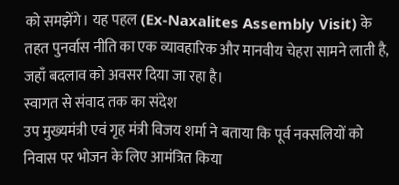को समझेंगे। यह पहल (Ex-Naxalites Assembly Visit) के तहत पुनर्वास नीति का एक व्यावहारिक और मानवीय चेहरा सामने लाती है, जहाँ बदलाव को अवसर दिया जा रहा है।
स्वागत से संवाद तक का संदेश
उप मुख्यमंत्री एवं गृह मंत्री विजय शर्मा ने बताया कि पूर्व नक्सलियों को निवास पर भोजन के लिए आमंत्रित किया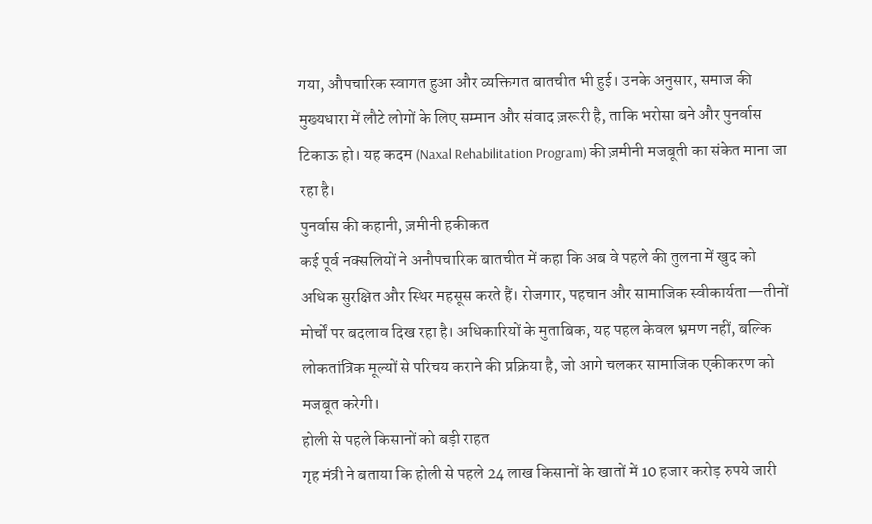गया, औपचारिक स्वागत हुआ और व्यक्तिगत बातचीत भी हुई। उनके अनुसार, समाज की मुख्यधारा में लौटे लोगों के लिए सम्मान और संवाद ज़रूरी है, ताकि भरोसा बने और पुनर्वास टिकाऊ हो। यह कदम (Naxal Rehabilitation Program) की ज़मीनी मजबूती का संकेत माना जा रहा है।
पुनर्वास की कहानी, ज़मीनी हकीकत
कई पूर्व नक्सलियों ने अनौपचारिक बातचीत में कहा कि अब वे पहले की तुलना में खुद को अधिक सुरक्षित और स्थिर महसूस करते हैं। रोजगार, पहचान और सामाजिक स्वीकार्यता—तीनों मोर्चों पर बदलाव दिख रहा है। अधिकारियों के मुताबिक, यह पहल केवल भ्रमण नहीं, बल्कि लोकतांत्रिक मूल्यों से परिचय कराने की प्रक्रिया है, जो आगे चलकर सामाजिक एकीकरण को मजबूत करेगी।
होली से पहले किसानों को बड़ी राहत
गृह मंत्री ने बताया कि होली से पहले 24 लाख किसानों के खातों में 10 हजार करोड़ रुपये जारी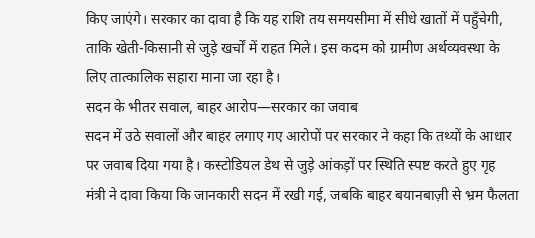किए जाएंगे। सरकार का दावा है कि यह राशि तय समयसीमा में सीधे खातों में पहुँचेगी, ताकि खेती-किसानी से जुड़े खर्चों में राहत मिले। इस कदम को ग्रामीण अर्थव्यवस्था के लिए तात्कालिक सहारा माना जा रहा है।
सदन के भीतर सवाल, बाहर आरोप—सरकार का जवाब
सदन में उठे सवालों और बाहर लगाए गए आरोपों पर सरकार ने कहा कि तथ्यों के आधार पर जवाब दिया गया है। कस्टोडियल डेथ से जुड़े आंकड़ों पर स्थिति स्पष्ट करते हुए गृह मंत्री ने दावा किया कि जानकारी सदन में रखी गई, जबकि बाहर बयानबाज़ी से भ्रम फैलता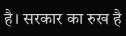है। सरकार का रुख है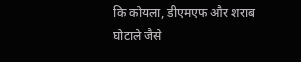कि कोयला, डीएमएफ और शराब घोटाले जैसे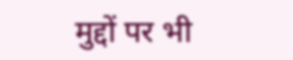मुद्दों पर भी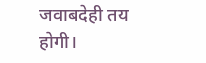जवाबदेही तय होगी।